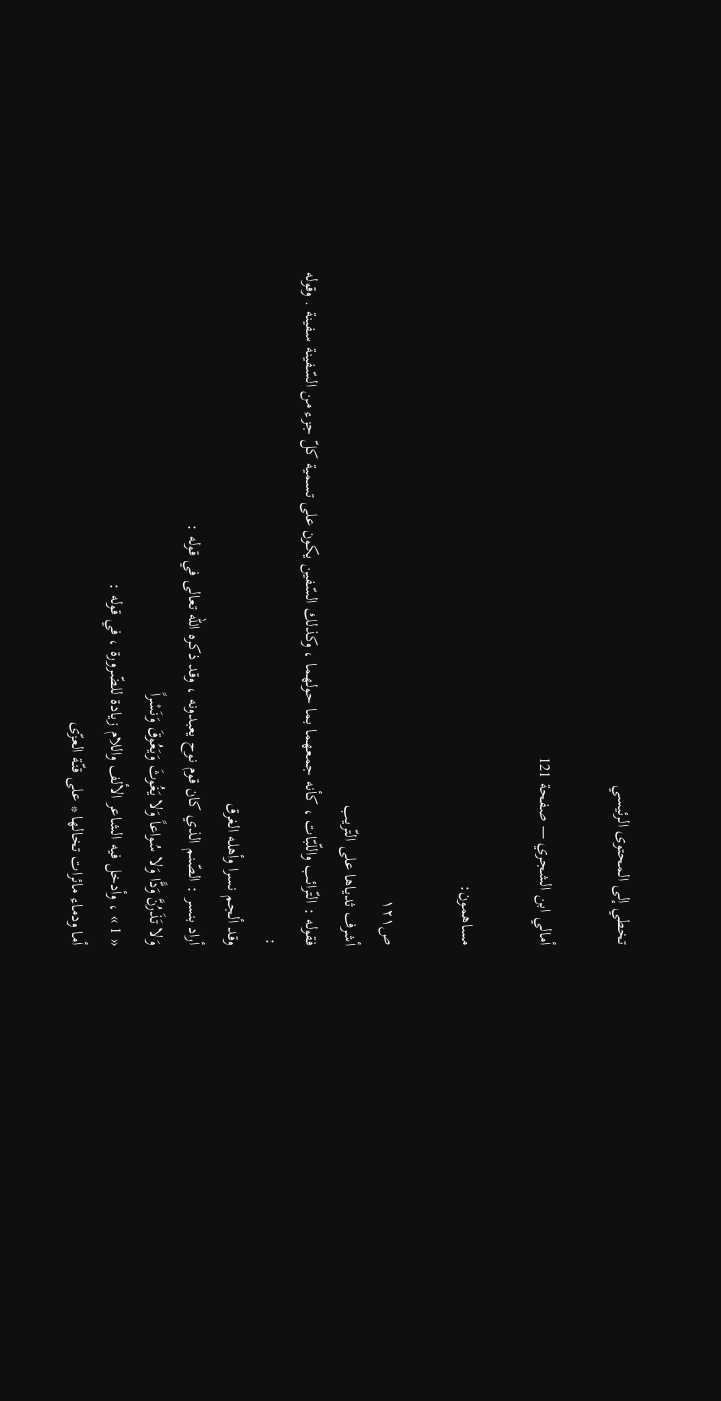تخطي إلى المحتوى الرئيسي

أمالي ابن الشجري — صفحة 121

مساهمون:

ص١٢١
أشرف ثدياها على التّريب
فقوله : التّرائب واللّبّات ، كأنه جمعهما بما حولهما ، وكذلك السّفين يكون على تسمية كلّ جزء من السّفينة سفينة . وقوله :
وقد ألجم نسرا وأهله الغرق
أراد بنسر : الصّنم الذي كان قوم نوح يعبدونه ، وقد ذكره اللّه تعالى في قوله :
وَلا تَذَرُنَّ وَدًّا وَلا سُواعاً وَلا يَغُوثَ وَيَعُوقَ وَنَسْراً
« 1 » ، وأدخل فيه الشاعر الألف واللام زيادة للضّرورة ، في قوله :
أما ودماء مائرات تخالها * على قنّة العزّى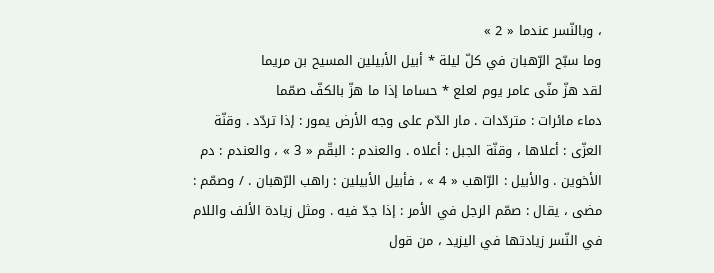، وبالنّسر عندما « 2 »
وما سبّح الرّهبان في كلّ ليلة * أبيل الأبيلين المسيح بن مريما
لقد هزّ منّى عامر يوم لعلع * حساما إذا ما هزّ بالكفّ صمّما
دماء مائرات : متردّدات . مار الدّم على وجه الأرض يمور : إذا تردّد . وقنّة العزّى : أعلاها ، وقنّة الجبل : أعلاه . والعندم : البقّم « 3 » ، والعندم : دم الأخوين . والأبيل : الرّاهب « 4 » ، فأبيل الأبيلين : راهب الرّهبان . / وصمّم : مضى ، يقال : صمّم الرجل في الأمر : إذا جدّ فيه . ومثل زيادة الألف واللام في النّسر زيادتها في اليزيد ، من قول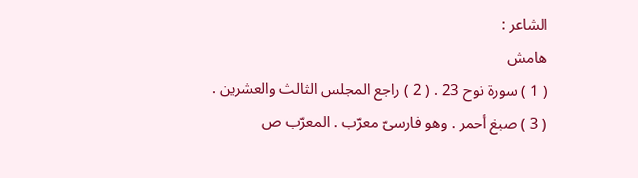الشاعر :
هامش
( 1 ) سورة نوح 23 . ( 2 ) راجع المجلس الثالث والعشرين . ( 3 ) صبغ أحمر . وهو فارسىّ معرّب . المعرّب ص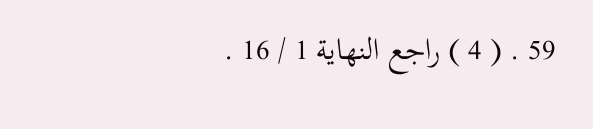59 . ( 4 ) راجع النهاية 1 / 16 .